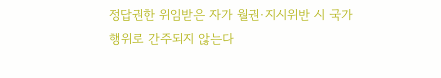정답권한 위임받은 자가 월권·지시위반 시 국가행위로 간주되지 않는다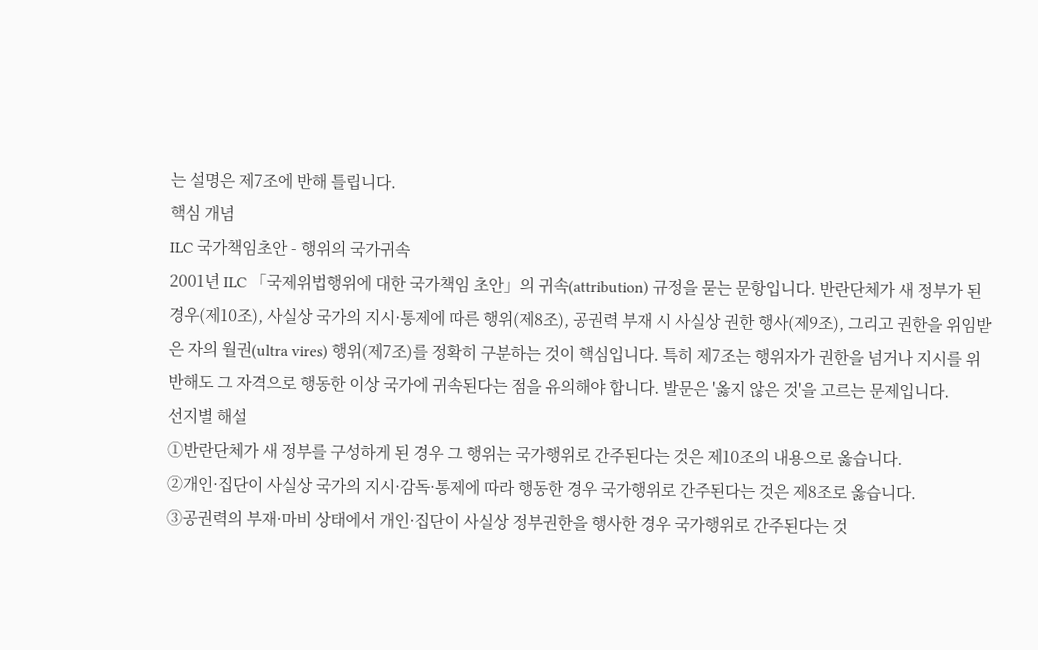는 설명은 제7조에 반해 틀립니다.
핵심 개념
ILC 국가책임초안 - 행위의 국가귀속
2001년 ILC 「국제위법행위에 대한 국가책임 초안」의 귀속(attribution) 규정을 묻는 문항입니다. 반란단체가 새 정부가 된 경우(제10조), 사실상 국가의 지시·통제에 따른 행위(제8조), 공권력 부재 시 사실상 권한 행사(제9조), 그리고 권한을 위임받은 자의 월권(ultra vires) 행위(제7조)를 정확히 구분하는 것이 핵심입니다. 특히 제7조는 행위자가 권한을 넘거나 지시를 위반해도 그 자격으로 행동한 이상 국가에 귀속된다는 점을 유의해야 합니다. 발문은 '옳지 않은 것'을 고르는 문제입니다.
선지별 해설
①반란단체가 새 정부를 구성하게 된 경우 그 행위는 국가행위로 간주된다는 것은 제10조의 내용으로 옳습니다.
②개인·집단이 사실상 국가의 지시·감독·통제에 따라 행동한 경우 국가행위로 간주된다는 것은 제8조로 옳습니다.
③공권력의 부재·마비 상태에서 개인·집단이 사실상 정부권한을 행사한 경우 국가행위로 간주된다는 것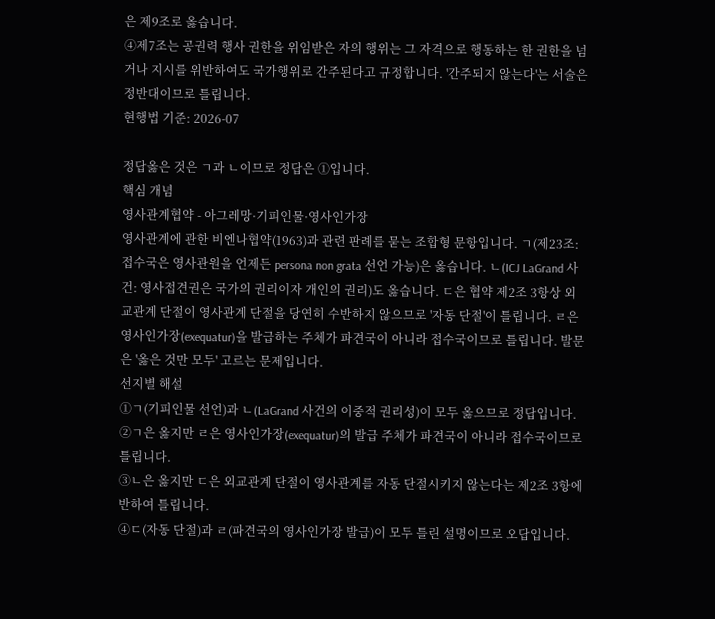은 제9조로 옳습니다.
④제7조는 공권력 행사 권한을 위임받은 자의 행위는 그 자격으로 행동하는 한 권한을 넘거나 지시를 위반하여도 국가행위로 간주된다고 규정합니다. '간주되지 않는다'는 서술은 정반대이므로 틀립니다.
현행법 기준: 2026-07

정답옳은 것은 ㄱ과 ㄴ이므로 정답은 ①입니다.
핵심 개념
영사관계협약 - 아그레망·기피인물·영사인가장
영사관계에 관한 비엔나협약(1963)과 관련 판례를 묻는 조합형 문항입니다. ㄱ(제23조: 접수국은 영사관원을 언제든 persona non grata 선언 가능)은 옳습니다. ㄴ(ICJ LaGrand 사건: 영사접견권은 국가의 권리이자 개인의 권리)도 옳습니다. ㄷ은 협약 제2조 3항상 외교관계 단절이 영사관계 단절을 당연히 수반하지 않으므로 '자동 단절'이 틀립니다. ㄹ은 영사인가장(exequatur)을 발급하는 주체가 파견국이 아니라 접수국이므로 틀립니다. 발문은 '옳은 것만 모두' 고르는 문제입니다.
선지별 해설
①ㄱ(기피인물 선언)과 ㄴ(LaGrand 사건의 이중적 권리성)이 모두 옳으므로 정답입니다.
②ㄱ은 옳지만 ㄹ은 영사인가장(exequatur)의 발급 주체가 파견국이 아니라 접수국이므로 틀립니다.
③ㄴ은 옳지만 ㄷ은 외교관계 단절이 영사관계를 자동 단절시키지 않는다는 제2조 3항에 반하여 틀립니다.
④ㄷ(자동 단절)과 ㄹ(파견국의 영사인가장 발급)이 모두 틀린 설명이므로 오답입니다.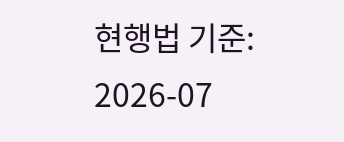현행법 기준: 2026-07